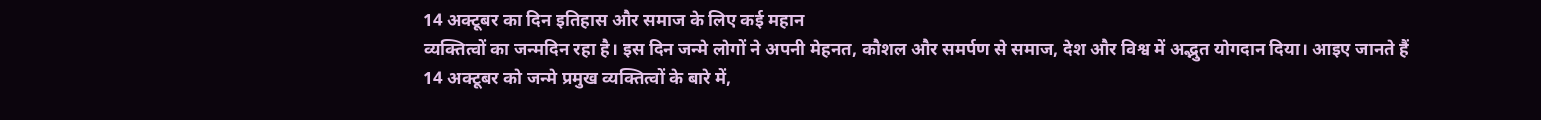14 अक्टूबर का दिन इतिहास और समाज के लिए कई महान
व्यक्तित्वों का जन्मदिन रहा है। इस दिन जन्मे लोगों ने अपनी मेहनत, कौशल और समर्पण से समाज, देश और विश्व में अद्भुत योगदान दिया। आइए जानते हैं 14 अक्टूबर को जन्मे प्रमुख व्यक्तित्वों के बारे में,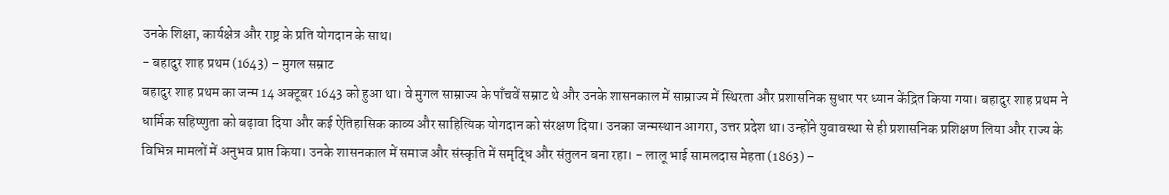उनके शिक्षा, कार्यक्षेत्र और राष्ट्र के प्रति योगदान के साथ।
- बहादुर शाह प्रथम (1643) – मुगल सम्राट
बहादुर शाह प्रथम का जन्म 14 अक्टूबर 1643 को हुआ था। वे मुगल साम्राज्य के पाँचवें सम्राट थे और उनके शासनकाल में साम्राज्य में स्थिरता और प्रशासनिक सुधार पर ध्यान केंद्रित किया गया। बहादुर शाह प्रथम ने धार्मिक सहिष्णुता को बढ़ावा दिया और कई ऐतिहासिक काव्य और साहित्यिक योगदान को संरक्षण दिया। उनका जन्मस्थान आगरा, उत्तर प्रदेश था। उन्होंने युवावस्था से ही प्रशासनिक प्रशिक्षण लिया और राज्य के विभिन्न मामलों में अनुभव प्राप्त किया। उनके शासनकाल में समाज और संस्कृति में समृद्धि और संतुलन बना रहा। - लालू भाई सामलदास मेहता (1863) –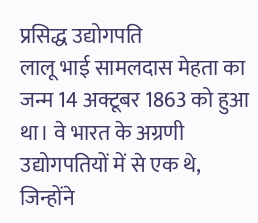प्रसिद्ध उद्योगपति
लालू भाई सामलदास मेहता का जन्म 14 अक्टूबर 1863 को हुआ था। वे भारत के अग्रणी उद्योगपतियों में से एक थे, जिन्होंने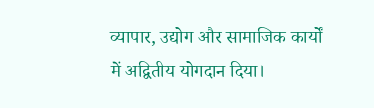व्यापार, उद्योग और सामाजिक कार्यों में अद्वितीय योगदान दिया।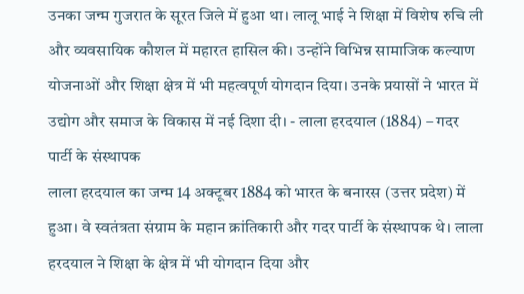उनका जन्म गुजरात के सूरत जिले में हुआ था। लालू भाई ने शिक्षा में विशेष रुचि ली और व्यवसायिक कौशल में महारत हासिल की। उन्होंने विभिन्न सामाजिक कल्याण योजनाओं और शिक्षा क्षेत्र में भी महत्वपूर्ण योगदान दिया। उनके प्रयासों ने भारत में उद्योग और समाज के विकास में नई दिशा दी। - लाला हरदयाल (1884) – गदर पार्टी के संस्थापक
लाला हरदयाल का जन्म 14 अक्टूबर 1884 को भारत के बनारस (उत्तर प्रदेश) में हुआ। वे स्वतंत्रता संग्राम के महान क्रांतिकारी और गदर पार्टी के संस्थापक थे। लाला हरदयाल ने शिक्षा के क्षेत्र में भी योगदान दिया और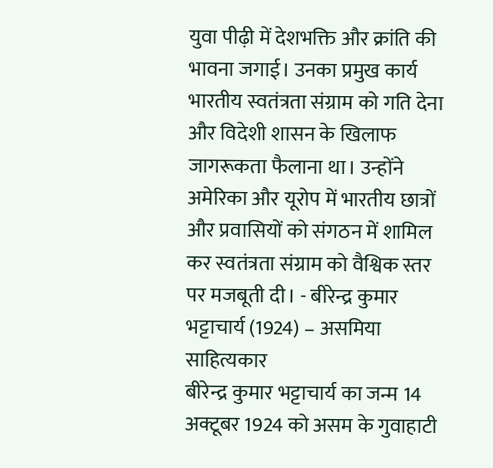युवा पीढ़ी में देशभक्ति और क्रांति की भावना जगाई। उनका प्रमुख कार्य भारतीय स्वतंत्रता संग्राम को गति देना और विदेशी शासन के खिलाफ जागरूकता फैलाना था। उन्होंने अमेरिका और यूरोप में भारतीय छात्रों और प्रवासियों को संगठन में शामिल कर स्वतंत्रता संग्राम को वैश्विक स्तर पर मजबूती दी। - बीरेन्द्र कुमार भट्टाचार्य (1924) – असमिया साहित्यकार
बीरेन्द्र कुमार भट्टाचार्य का जन्म 14 अक्टूबर 1924 को असम के गुवाहाटी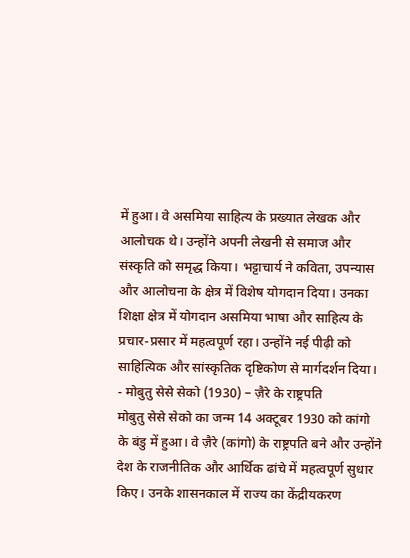में हुआ। वे असमिया साहित्य के प्रख्यात लेखक और आलोचक थे। उन्होंने अपनी लेखनी से समाज और संस्कृति को समृद्ध किया। भट्टाचार्य ने कविता, उपन्यास और आलोचना के क्षेत्र में विशेष योगदान दिया। उनका शिक्षा क्षेत्र में योगदान असमिया भाषा और साहित्य के प्रचार-प्रसार में महत्वपूर्ण रहा। उन्होंने नई पीढ़ी को साहित्यिक और सांस्कृतिक दृष्टिकोण से मार्गदर्शन दिया। - मोबुतु सेसे सेको (1930) – ज़ैरे के राष्ट्रपति
मोबुतु सेसे सेको का जन्म 14 अक्टूबर 1930 को कांगो के बंडु में हुआ। वे ज़ैरे (कांगो) के राष्ट्रपति बने और उन्होंने देश के राजनीतिक और आर्थिक ढांचे में महत्वपूर्ण सुधार किए। उनके शासनकाल में राज्य का केंद्रीयकरण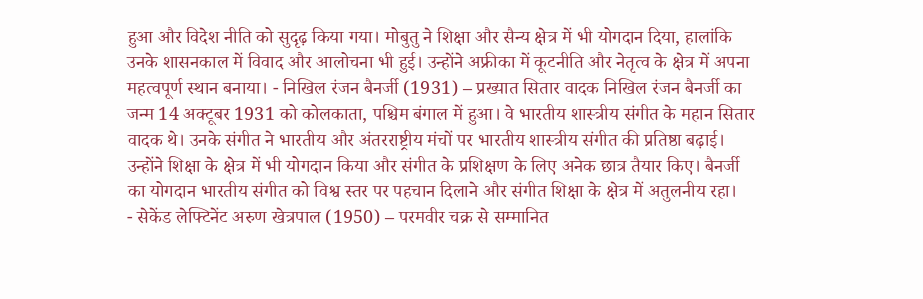हुआ और विदेश नीति को सुदृढ़ किया गया। मोबुतु ने शिक्षा और सैन्य क्षेत्र में भी योगदान दिया, हालांकि उनके शासनकाल में विवाद और आलोचना भी हुई। उन्होंने अफ्रीका में कूटनीति और नेतृत्व के क्षेत्र में अपना महत्वपूर्ण स्थान बनाया। - निखिल रंजन बैनर्जी (1931) – प्रख्यात सितार वादक निखिल रंजन बैनर्जी का जन्म 14 अक्टूबर 1931 को कोलकाता, पश्चिम बंगाल में हुआ। वे भारतीय शास्त्रीय संगीत के महान सितार वादक थे। उनके संगीत ने भारतीय और अंतरराष्ट्रीय मंचों पर भारतीय शास्त्रीय संगीत की प्रतिष्ठा बढ़ाई। उन्होंने शिक्षा के क्षेत्र में भी योगदान किया और संगीत के प्रशिक्षण के लिए अनेक छात्र तैयार किए। बैनर्जी का योगदान भारतीय संगीत को विश्व स्तर पर पहचान दिलाने और संगीत शिक्षा के क्षेत्र में अतुलनीय रहा।
- सेकेंड लेफ्टिनेंट अरुण खेत्रपाल (1950) – परमवीर चक्र से सम्मानित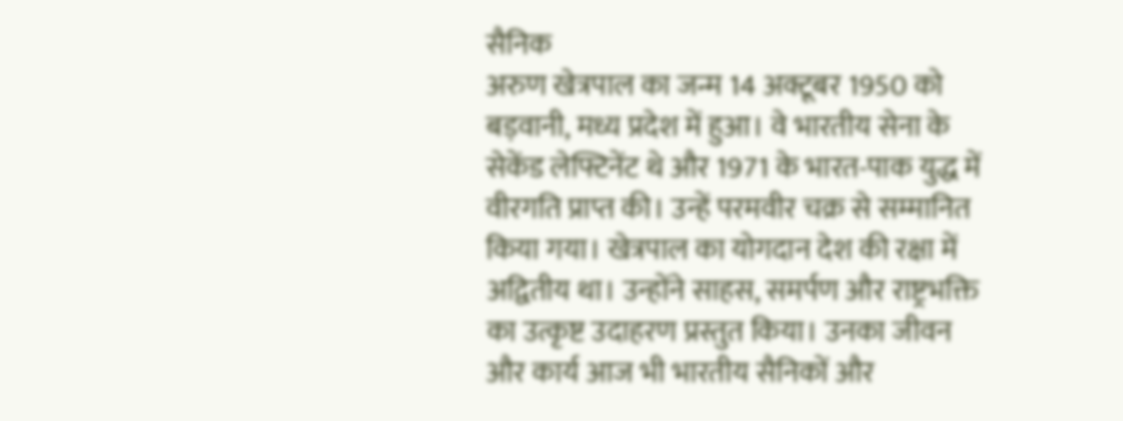सैनिक
अरुण खेत्रपाल का जन्म 14 अक्टूबर 1950 को बड़वानी, मध्य प्रदेश में हुआ। वे भारतीय सेना के सेकेंड लेफ्टिनेंट थे और 1971 के भारत-पाक युद्ध में वीरगति प्राप्त की। उन्हें परमवीर चक्र से सम्मानित किया गया। खेत्रपाल का योगदान देश की रक्षा में अद्वितीय था। उन्होंने साहस, समर्पण और राष्ट्रभक्ति का उत्कृष्ट उदाहरण प्रस्तुत किया। उनका जीवन और कार्य आज भी भारतीय सैनिकों और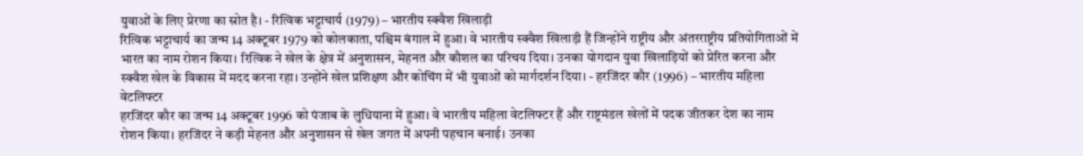युवाओं के लिए प्रेरणा का स्रोत है। - रित्विक भट्टाचार्य (1979) – भारतीय स्क्वैश खिलाड़ी
रित्विक भट्टाचार्य का जन्म 14 अक्टूबर 1979 को कोलकाता, पश्चिम बंगाल में हुआ। वे भारतीय स्क्वैश खिलाड़ी हैं जिन्होंने राष्ट्रीय और अंतरराष्ट्रीय प्रतियोगिताओं में भारत का नाम रोशन किया। रित्विक ने खेल के क्षेत्र में अनुशासन, मेहनत और कौशल का परिचय दिया। उनका योगदान युवा खिलाड़ियों को प्रेरित करना और स्क्वैश खेल के विकास में मदद करना रहा। उन्होंने खेल प्रशिक्षण और कोचिंग में भी युवाओं को मार्गदर्शन दिया। - हरजिंदर कौर (1996) – भारतीय महिला वेटलिफ्टर
हरजिंदर कौर का जन्म 14 अक्टूबर 1996 को पंजाब के लुधियाना में हुआ। वे भारतीय महिला वेटलिफ्टर हैं और राष्ट्रमंडल खेलों में पदक जीतकर देश का नाम रोशन किया। हरजिंदर ने कड़ी मेहनत और अनुशासन से खेल जगत में अपनी पहचान बनाई। उनका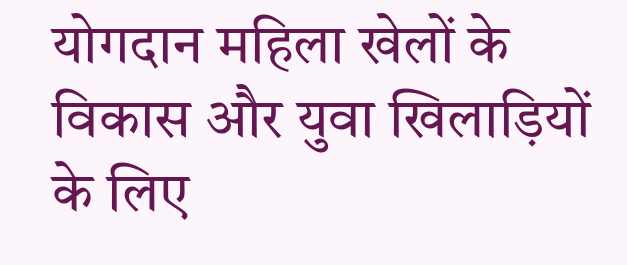योगदान महिला खेलों के विकास और युवा खिलाड़ियों के लिए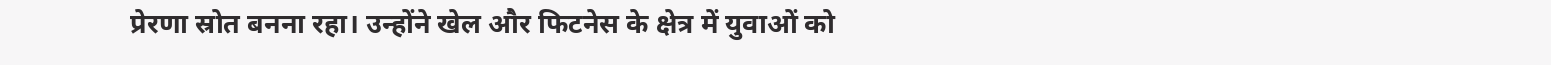प्रेरणा स्रोत बनना रहा। उन्होंने खेल और फिटनेस के क्षेत्र में युवाओं को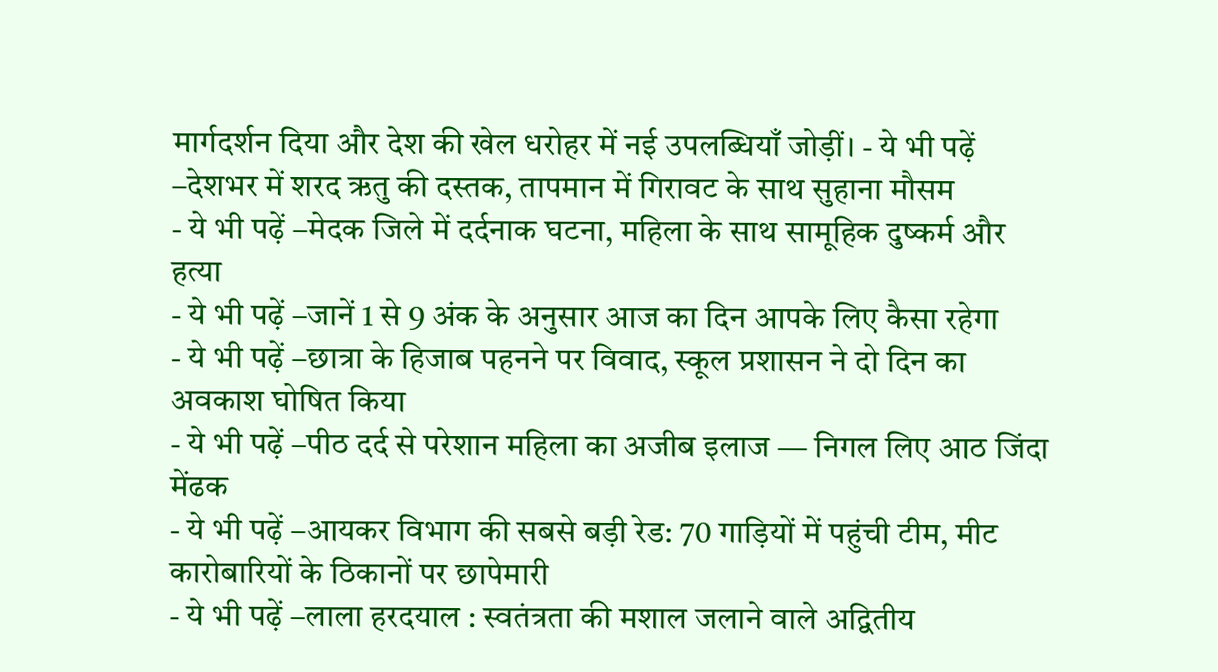मार्गदर्शन दिया और देश की खेल धरोहर में नई उपलब्धियाँ जोड़ीं। - ये भी पढ़ें –देशभर में शरद ऋतु की दस्तक, तापमान में गिरावट के साथ सुहाना मौसम
- ये भी पढ़ें –मेदक जिले में दर्दनाक घटना, महिला के साथ सामूहिक दुष्कर्म और हत्या
- ये भी पढ़ें –जानें 1 से 9 अंक के अनुसार आज का दिन आपके लिए कैसा रहेगा
- ये भी पढ़ें –छात्रा के हिजाब पहनने पर विवाद, स्कूल प्रशासन ने दो दिन का अवकाश घोषित किया
- ये भी पढ़ें –पीठ दर्द से परेशान महिला का अजीब इलाज — निगल लिए आठ जिंदा मेंढक
- ये भी पढ़ें –आयकर विभाग की सबसे बड़ी रेड: 70 गाड़ियों में पहुंची टीम, मीट कारोबारियों के ठिकानों पर छापेमारी
- ये भी पढ़ें –लाला हरदयाल : स्वतंत्रता की मशाल जलाने वाले अद्वितीय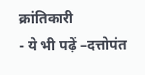क्रांतिकारी
- ये भी पढ़ें –दत्तोपंत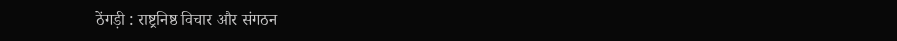ठेंगड़ी : राष्ट्रनिष्ठ विचार और संगठन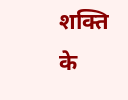शक्ति के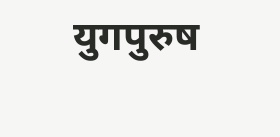युगपुरुष